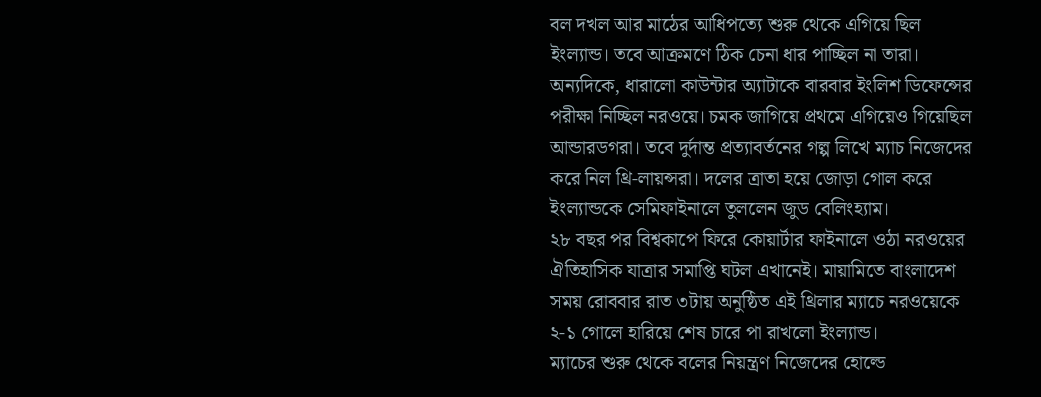বল দখল আর মাঠের আধিপত্যে শুরু থেকে এগিয়ে ছিল ইংল্যান্ড। তবে আক্রমণে ঠিক চেনা ধার পাচ্ছিল না তারা। অন্যদিকে, ধারালো কাউন্টার অ্যাটাকে বারবার ইংলিশ ডিফেন্সের পরীক্ষা নিচ্ছিল নরওয়ে। চমক জাগিয়ে প্রথমে এগিয়েও গিয়েছিল আন্ডারডগরা। তবে দুর্দান্ত প্রত্যাবর্তনের গল্প লিখে ম্যাচ নিজেদের করে নিল থ্রি-লায়ন্সরা। দলের ত্রাতা হয়ে জোড়া গোল করে ইংল্যান্ডকে সেমিফাইনালে তুললেন জুড বেলিংহ্যাম।
২৮ বছর পর বিশ্বকাপে ফিরে কোয়ার্টার ফাইনালে ওঠা নরওয়ের ঐতিহাসিক যাত্রার সমাপ্তি ঘটল এখানেই। মায়ামিতে বাংলাদেশ সময় রোববার রাত ৩টায় অনুষ্ঠিত এই থ্রিলার ম্যাচে নরওয়েকে ২-১ গোলে হারিয়ে শেষ চারে পা রাখলো ইংল্যান্ড।
ম্যাচের শুরু থেকে বলের নিয়ন্ত্রণ নিজেদের হোল্ডে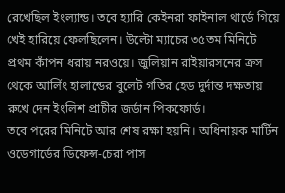রেখেছিল ইংল্যান্ড। তবে হ্যারি কেইনরা ফাইনাল থার্ডে গিয়ে খেই হারিয়ে ফেলছিলেন। উল্টো ম্যাচের ৩৫তম মিনিটে প্রথম কাঁপন ধরায় নরওয়ে। জুলিয়ান রাইয়ারসনের ক্রস থেকে আর্লিং হালান্ডের বুলেট গতির হেড দুর্দান্ত দক্ষতায় রুখে দেন ইংলিশ প্রাচীর জর্ডান পিকফোর্ড।
তবে পরের মিনিটে আর শেষ রক্ষা হয়নি। অধিনায়ক মার্টিন ওডেগার্ডের ডিফেন্স-চেরা পাস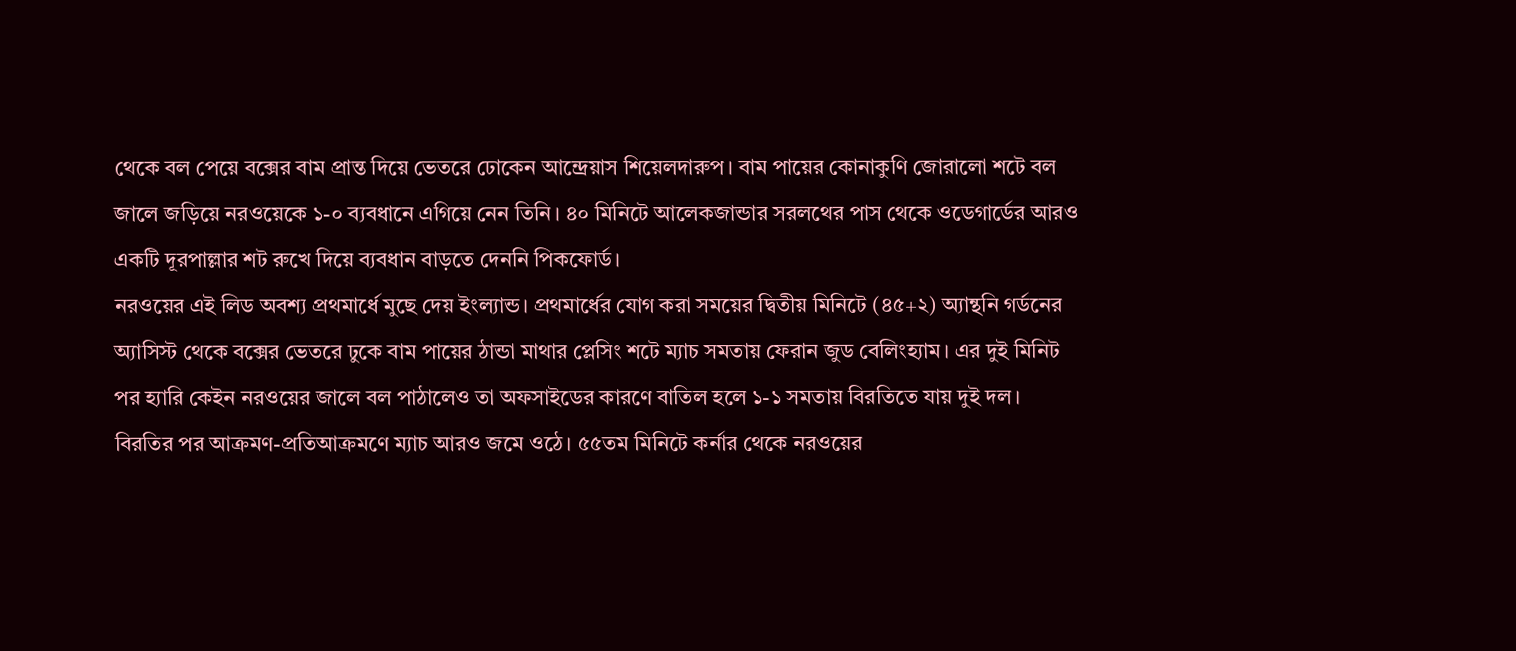থেকে বল পেয়ে বক্সের বাম প্রান্ত দিয়ে ভেতরে ঢোকেন আন্দ্রেয়াস শিয়েলদারুপ। বাম পায়ের কোনাকুণি জোরালো শটে বল জালে জড়িয়ে নরওয়েকে ১-০ ব্যবধানে এগিয়ে নেন তিনি। ৪০ মিনিটে আলেকজান্ডার সরলথের পাস থেকে ওডেগার্ডের আরও একটি দূরপাল্লার শট রুখে দিয়ে ব্যবধান বাড়তে দেননি পিকফোর্ড।
নরওয়ের এই লিড অবশ্য প্রথমার্ধে মুছে দেয় ইংল্যান্ড। প্রথমার্ধের যোগ করা সময়ের দ্বিতীয় মিনিটে (৪৫+২) অ্যান্থনি গর্ডনের অ্যাসিস্ট থেকে বক্সের ভেতরে ঢুকে বাম পায়ের ঠান্ডা মাথার প্লেসিং শটে ম্যাচ সমতায় ফেরান জুড বেলিংহ্যাম। এর দুই মিনিট পর হ্যারি কেইন নরওয়ের জালে বল পাঠালেও তা অফসাইডের কারণে বাতিল হলে ১-১ সমতায় বিরতিতে যায় দুই দল।
বিরতির পর আক্রমণ-প্রতিআক্রমণে ম্যাচ আরও জমে ওঠে। ৫৫তম মিনিটে কর্নার থেকে নরওয়ের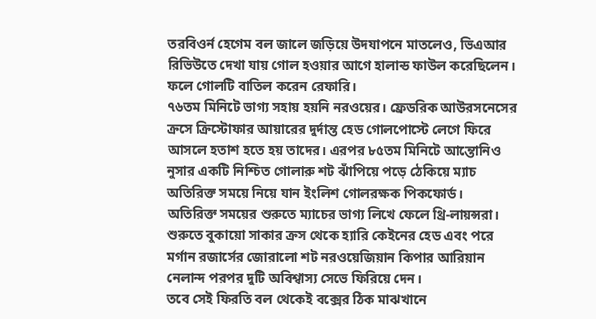তরবিওর্ন হেগেম বল জালে জড়িয়ে উদযাপনে মাতলেও, ভিএআর রিভিউতে দেখা যায় গোল হওয়ার আগে হালান্ড ফাউল করেছিলেন। ফলে গোলটি বাতিল করেন রেফারি।
৭৬তম মিনিটে ভাগ্য সহায় হয়নি নরওয়ের। ফ্রেডরিক আউরসনেসের ক্রসে ক্রিস্টোফার আয়ারের দুর্দান্ত হেড গোলপোস্টে লেগে ফিরে আসলে হতাশ হতে হয় তাদের। এরপর ৮৫তম মিনিটে আন্তোনিও নুসার একটি নিশ্চিত গোলারু শট ঝাঁপিয়ে পড়ে ঠেকিয়ে ম্যাচ অতিরিক্ত সময়ে নিয়ে যান ইংলিশ গোলরক্ষক পিকফোর্ড।
অতিরিক্ত সময়ের শুরুতে ম্যাচের ভাগ্য লিখে ফেলে থ্রি-লায়ন্সরা। শুরুতে বুকায়ো সাকার ক্রস থেকে হ্যারি কেইনের হেড এবং পরে মর্গান রজার্সের জোরালো শট নরওয়েজিয়ান কিপার আরিয়ান নেলান্দ পরপর দুটি অবিশ্বাস্য সেভে ফিরিয়ে দেন।
তবে সেই ফিরতি বল থেকেই বক্সের ঠিক মাঝখানে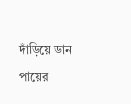দাঁড়িয়ে ডান পায়ের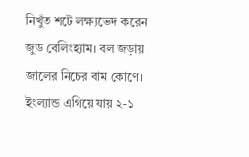নিখুঁত শটে লক্ষ্যভেদ করেন জুড বেলিংহ্যাম। বল জড়ায় জালের নিচের বাম কোণে। ইংল্যান্ড এগিয়ে যায় ২-১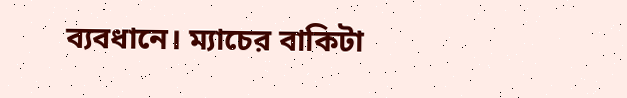ব্যবধানে। ম্যাচের বাকিটা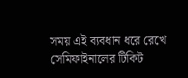সময় এই ব্যবধান ধরে রেখে সেমিফাইনালের টিকিট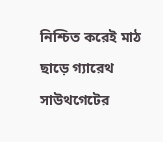নিশ্চিত করেই মাঠ ছাড়ে গ্যারেথ সাউথগেটের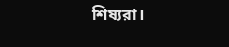শিষ্যরা।